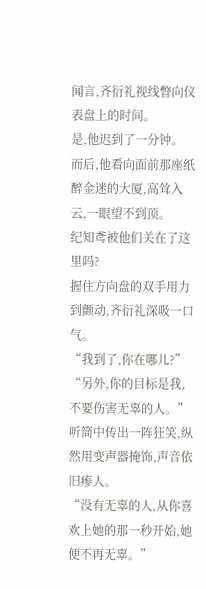闻言,齐衍礼视线瞥向仪表盘上的时间。
是,他迟到了一分钟。
而后,他看向面前那座纸醉金迷的大厦,高耸入云,一眼望不到顶。
纪知鸢被他们关在了这里吗?
握住方向盘的双手用力到颤动,齐衍礼深吸一口气。
“我到了,你在哪儿?”
“另外,你的目标是我,不要伤害无辜的人。”
听筒中传出一阵狂笑,纵然用变声器掩饰,声音依旧瘆人。
“没有无辜的人,从你喜欢上她的那一秒开始,她便不再无辜。”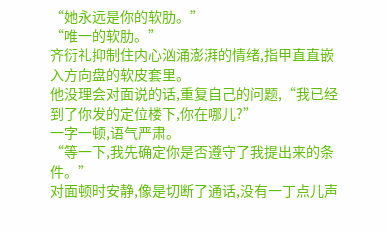“她永远是你的软肋。”
“唯一的软肋。”
齐衍礼抑制住内心汹涌澎湃的情绪,指甲直直嵌入方向盘的软皮套里。
他没理会对面说的话,重复自己的问题,“我已经到了你发的定位楼下,你在哪儿?”
一字一顿,语气严肃。
“等一下,我先确定你是否遵守了我提出来的条件。”
对面顿时安静,像是切断了通话,没有一丁点儿声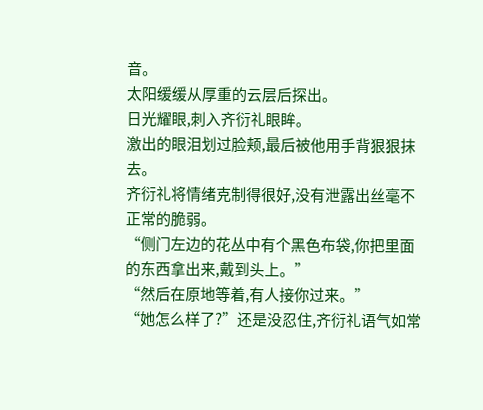音。
太阳缓缓从厚重的云层后探出。
日光耀眼,刺入齐衍礼眼眸。
激出的眼泪划过脸颊,最后被他用手背狠狠抹去。
齐衍礼将情绪克制得很好,没有泄露出丝毫不正常的脆弱。
“侧门左边的花丛中有个黑色布袋,你把里面的东西拿出来,戴到头上。”
“然后在原地等着,有人接你过来。”
“她怎么样了?”还是没忍住,齐衍礼语气如常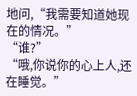地问,“我需要知道她现在的情况。”
“谁?”
“哦,你说你的心上人,还在睡觉。”